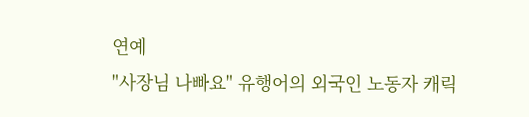연예
"사장님 나빠요" 유행어의 외국인 노동자 캐릭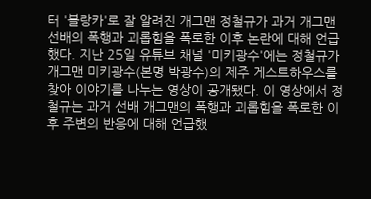터 '블랑카'로 잘 알려진 개그맨 정철규가 과거 개그맨 선배의 폭행과 괴롭힘을 폭로한 이후 논란에 대해 언급했다. 지난 25일 유튜브 채널 '미키광수'에는 정철규가 개그맨 미키광수(본명 박광수)의 제주 게스트하우스를 찾아 이야기를 나누는 영상이 공개됐다. 이 영상에서 정철규는 과거 선배 개그맨의 폭행과 괴롭힘을 폭로한 이후 주변의 반응에 대해 언급했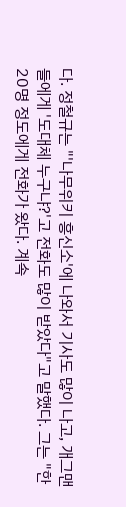다. 정철규는 "'나무위키 흥신소'에 나와서 기사도 많이 나고, 개그맨들에게 '도대체 누구냐?'고 전화도 많이 받았다"고 말했다. 그는 "한 20명 정도에게 전화가 왔다. 계속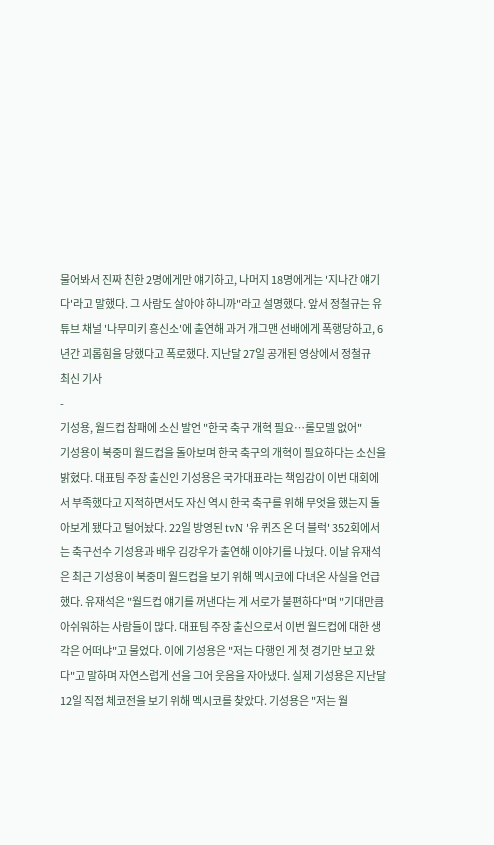물어봐서 진짜 친한 2명에게만 얘기하고, 나머지 18명에게는 '지나간 얘기다'라고 말했다. 그 사람도 살아야 하니까"라고 설명했다. 앞서 정철규는 유튜브 채널 '나무미키 흥신소'에 출연해 과거 개그맨 선배에게 폭행당하고, 6년간 괴롭힘을 당했다고 폭로했다. 지난달 27일 공개된 영상에서 정철규
최신 기사
-
기성용, 월드컵 참패에 소신 발언 "한국 축구 개혁 필요…롤모델 없어"
기성용이 북중미 월드컵을 돌아보며 한국 축구의 개혁이 필요하다는 소신을 밝혔다. 대표팀 주장 출신인 기성용은 국가대표라는 책임감이 이번 대회에서 부족했다고 지적하면서도 자신 역시 한국 축구를 위해 무엇을 했는지 돌아보게 됐다고 털어놨다. 22일 방영된 tvN '유 퀴즈 온 더 블럭' 352회에서는 축구선수 기성용과 배우 김강우가 출연해 이야기를 나눴다. 이날 유재석은 최근 기성용이 북중미 월드컵을 보기 위해 멕시코에 다녀온 사실을 언급했다. 유재석은 "월드컵 얘기를 꺼낸다는 게 서로가 불편하다"며 "기대만큼 아쉬워하는 사람들이 많다. 대표팀 주장 출신으로서 이번 월드컵에 대한 생각은 어떠냐"고 물었다. 이에 기성용은 "저는 다행인 게 첫 경기만 보고 왔다"고 말하며 자연스럽게 선을 그어 웃음을 자아냈다. 실제 기성용은 지난달 12일 직접 체코전을 보기 위해 멕시코를 찾았다. 기성용은 "저는 월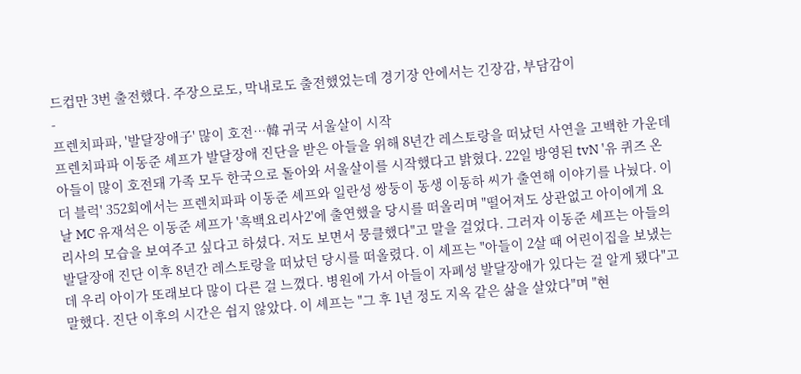드컵만 3번 출전했다. 주장으로도, 막내로도 출전했었는데 경기장 안에서는 긴장감, 부담감이
-
프렌치파파, '발달장애子' 많이 호전…韓 귀국 서울살이 시작
프렌치파파 이동준 셰프가 발달장애 진단을 받은 아들을 위해 8년간 레스토랑을 떠났던 사연을 고백한 가운데 아들이 많이 호전돼 가족 모두 한국으로 돌아와 서울살이를 시작했다고 밝혔다. 22일 방영된 tvN '유 퀴즈 온 더 블럭' 352회에서는 프렌치파파 이동준 셰프와 일란성 쌍둥이 동생 이동하 씨가 출연해 이야기를 나눴다. 이날 MC 유재석은 이동준 셰프가 '흑백요리사2'에 출연했을 당시를 떠올리며 "떨어져도 상관없고 아이에게 요리사의 모습을 보여주고 싶다고 하셨다. 저도 보면서 뭉클했다"고 말을 걸었다. 그러자 이동준 셰프는 아들의 발달장애 진단 이후 8년간 레스토랑을 떠났던 당시를 떠올렸다. 이 셰프는 "아들이 2살 때 어린이집을 보냈는데 우리 아이가 또래보다 많이 다른 걸 느꼈다. 병원에 가서 아들이 자폐성 발달장애가 있다는 걸 알게 됐다"고 말했다. 진단 이후의 시간은 쉽지 않았다. 이 셰프는 "그 후 1년 정도 지옥 같은 삶을 살았다"며 "현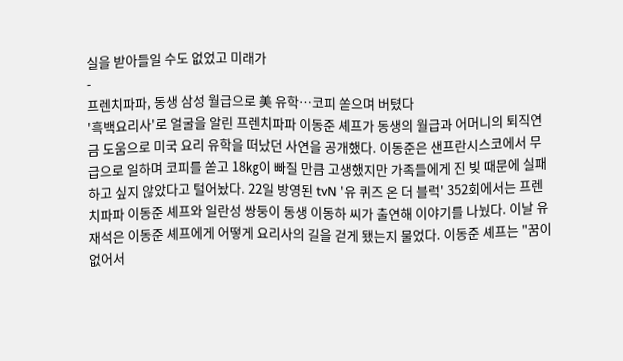실을 받아들일 수도 없었고 미래가
-
프렌치파파, 동생 삼성 월급으로 美 유학…코피 쏟으며 버텼다
'흑백요리사'로 얼굴을 알린 프렌치파파 이동준 셰프가 동생의 월급과 어머니의 퇴직연금 도움으로 미국 요리 유학을 떠났던 사연을 공개했다. 이동준은 샌프란시스코에서 무급으로 일하며 코피를 쏟고 18㎏이 빠질 만큼 고생했지만 가족들에게 진 빚 때문에 실패하고 싶지 않았다고 털어놨다. 22일 방영된 tvN '유 퀴즈 온 더 블럭' 352회에서는 프렌치파파 이동준 셰프와 일란성 쌍둥이 동생 이동하 씨가 출연해 이야기를 나눴다. 이날 유재석은 이동준 셰프에게 어떻게 요리사의 길을 걷게 됐는지 물었다. 이동준 셰프는 "꿈이 없어서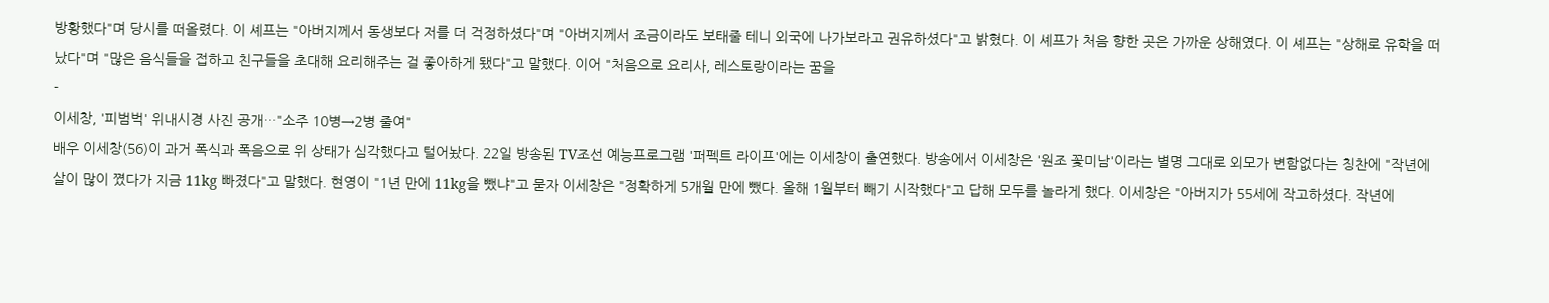방황했다"며 당시를 떠올렸다. 이 셰프는 "아버지께서 동생보다 저를 더 걱정하셨다"며 "아버지께서 조금이라도 보태줄 테니 외국에 나가보라고 권유하셨다"고 밝혔다. 이 셰프가 처음 향한 곳은 가까운 상해였다. 이 셰프는 "상해로 유학을 떠났다"며 "많은 음식들을 접하고 친구들을 초대해 요리해주는 걸 좋아하게 됐다"고 말했다. 이어 "처음으로 요리사, 레스토랑이라는 꿈을
-
이세창, '피범벅' 위내시경 사진 공개…"소주 10병→2병 줄여"
배우 이세창(56)이 과거 폭식과 폭음으로 위 상태가 심각했다고 털어놨다. 22일 방송된 TV조선 예능프로그램 '퍼펙트 라이프'에는 이세창이 출연했다. 방송에서 이세창은 '원조 꽃미남'이라는 별명 그대로 외모가 변함없다는 칭찬에 "작년에 살이 많이 쪘다가 지금 11kg 빠졌다"고 말했다. 현영이 "1년 만에 11kg을 뺐냐"고 묻자 이세창은 "정확하게 5개월 만에 뺐다. 올해 1월부터 빼기 시작했다"고 답해 모두를 놀라게 했다. 이세창은 "아버지가 55세에 작고하셨다. 작년에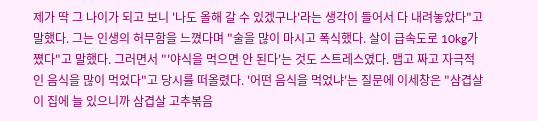제가 딱 그 나이가 되고 보니 '나도 올해 갈 수 있겠구나'라는 생각이 들어서 다 내려놓았다"고 말했다. 그는 인생의 허무함을 느꼈다며 "술을 많이 마시고 폭식했다. 살이 급속도로 10kg가 쪘다"고 말했다. 그러면서 "'야식을 먹으면 안 된다'는 것도 스트레스였다. 맵고 짜고 자극적인 음식을 많이 먹었다"고 당시를 떠올렸다. '어떤 음식을 먹었냐'는 질문에 이세창은 "삼겹살이 집에 늘 있으니까 삼겹살 고추볶음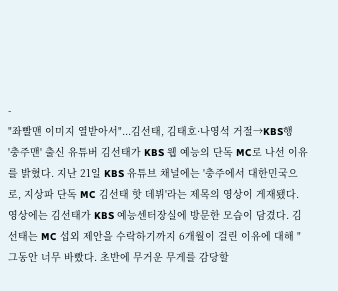-
"좌빨맨 이미지 열받아서"...김선태, 김태호·나영석 거절→KBS행
'충주맨' 출신 유튜버 김선태가 KBS 웹 예능의 단독 MC로 나선 이유를 밝혔다. 지난 21일 KBS 유튜브 채널에는 '충주에서 대한민국으로, 지상파 단독 MC 김선태 핫 데뷔'라는 제목의 영상이 게재됐다. 영상에는 김선태가 KBS 예능센터장실에 방문한 모습이 담겼다. 김선태는 MC 섭외 제안을 수락하기까지 6개월이 걸린 이유에 대해 "그동안 너무 바빴다. 초반에 무거운 무게를 감당할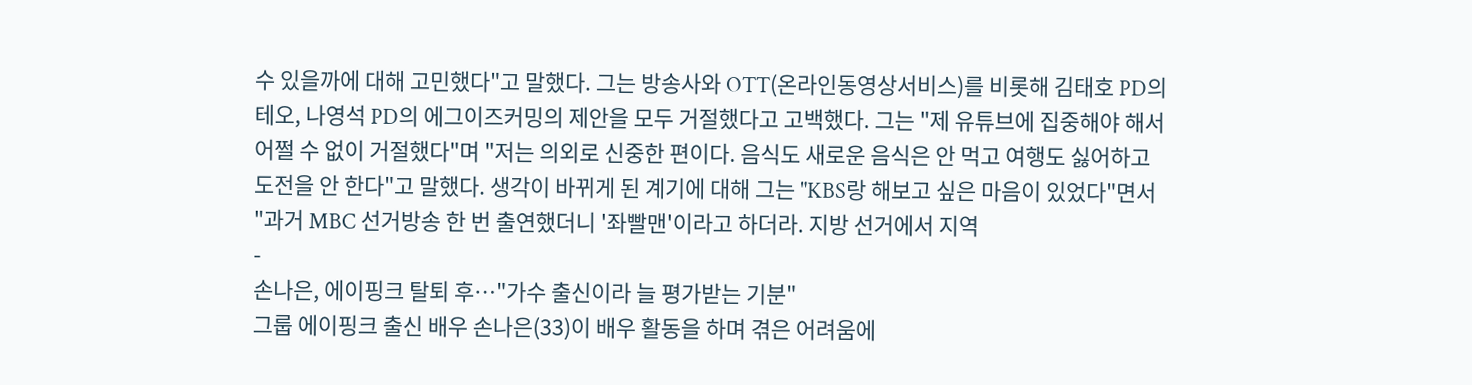수 있을까에 대해 고민했다"고 말했다. 그는 방송사와 OTT(온라인동영상서비스)를 비롯해 김태호 PD의 테오, 나영석 PD의 에그이즈커밍의 제안을 모두 거절했다고 고백했다. 그는 "제 유튜브에 집중해야 해서 어쩔 수 없이 거절했다"며 "저는 의외로 신중한 편이다. 음식도 새로운 음식은 안 먹고 여행도 싫어하고 도전을 안 한다"고 말했다. 생각이 바뀌게 된 계기에 대해 그는 "KBS랑 해보고 싶은 마음이 있었다"면서 "과거 MBC 선거방송 한 번 출연했더니 '좌빨맨'이라고 하더라. 지방 선거에서 지역
-
손나은, 에이핑크 탈퇴 후…"가수 출신이라 늘 평가받는 기분"
그룹 에이핑크 출신 배우 손나은(33)이 배우 활동을 하며 겪은 어려움에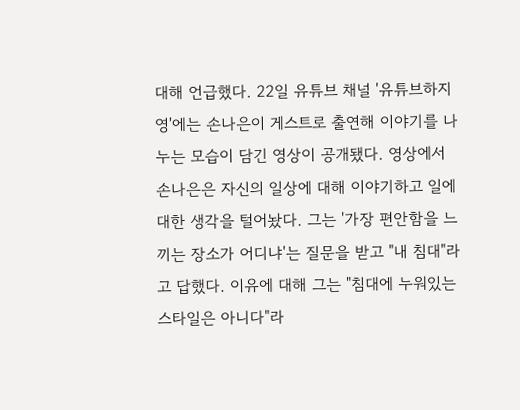대해 언급했다. 22일 유튜브 채널 '유튜브하지영'에는 손나은이 게스트로 출연해 이야기를 나누는 모습이 담긴 영상이 공개됐다. 영상에서 손나은은 자신의 일상에 대해 이야기하고 일에 대한 생각을 털어놨다. 그는 '가장 편안함을 느끼는 장소가 어디냐'는 질문을 받고 "내 침대"라고 답했다. 이유에 대해 그는 "침대에 누워있는 스타일은 아니다"라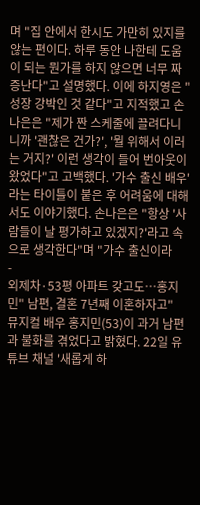며 "집 안에서 한시도 가만히 있지를 않는 편이다. 하루 동안 나한테 도움이 되는 뭔가를 하지 않으면 너무 짜증난다"고 설명했다. 이에 하지영은 "성장 강박인 것 같다"고 지적했고 손나은은 "제가 짠 스케줄에 끌려다니니까 '괜찮은 건가?', '뭘 위해서 이러는 거지?' 이런 생각이 들어 번아웃이 왔었다"고 고백했다. '가수 출신 배우'라는 타이틀이 붙은 후 어려움에 대해서도 이야기했다. 손나은은 "항상 '사람들이 날 평가하고 있겠지?'라고 속으로 생각한다"며 "가수 출신이라
-
외제차·53평 아파트 갖고도…홍지민" 남편, 결혼 7년째 이혼하자고"
뮤지컬 배우 홍지민(53)이 과거 남편과 불화를 겪었다고 밝혔다. 22일 유튜브 채널 '새롭게 하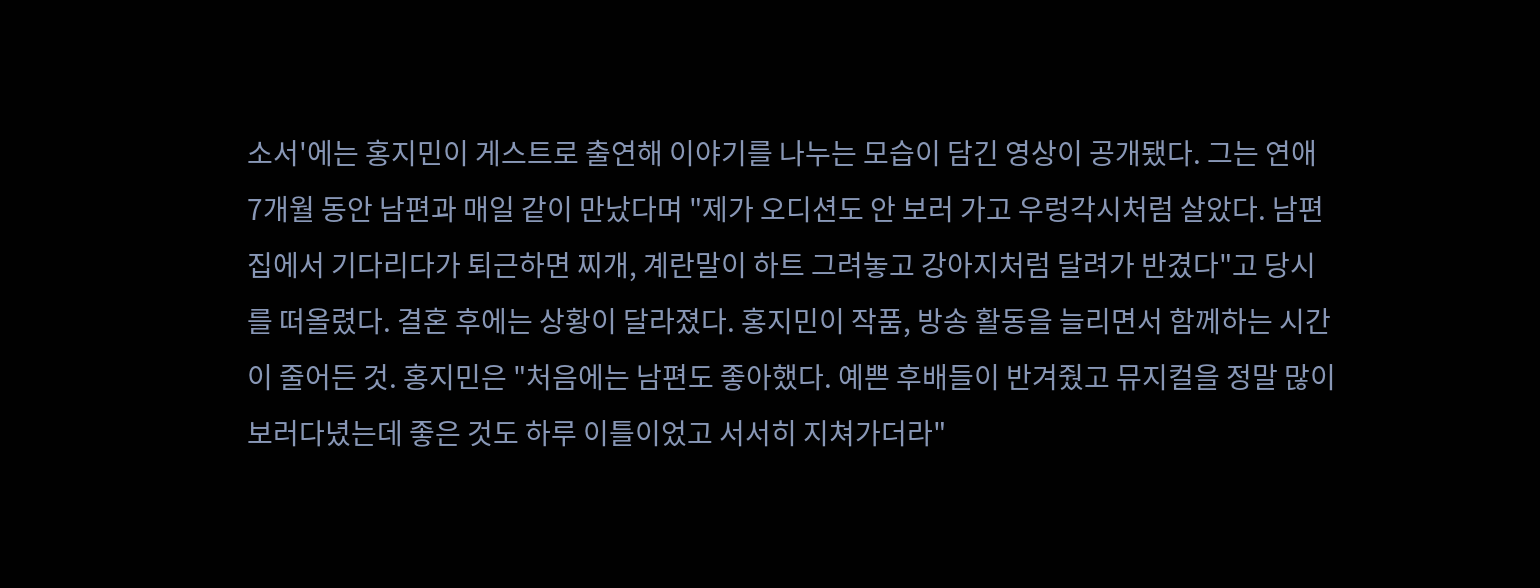소서'에는 홍지민이 게스트로 출연해 이야기를 나누는 모습이 담긴 영상이 공개됐다. 그는 연애 7개월 동안 남편과 매일 같이 만났다며 "제가 오디션도 안 보러 가고 우렁각시처럼 살았다. 남편 집에서 기다리다가 퇴근하면 찌개, 계란말이 하트 그려놓고 강아지처럼 달려가 반겼다"고 당시를 떠올렸다. 결혼 후에는 상황이 달라졌다. 홍지민이 작품, 방송 활동을 늘리면서 함께하는 시간이 줄어든 것. 홍지민은 "처음에는 남편도 좋아했다. 예쁜 후배들이 반겨줬고 뮤지컬을 정말 많이 보러다녔는데 좋은 것도 하루 이틀이었고 서서히 지쳐가더라"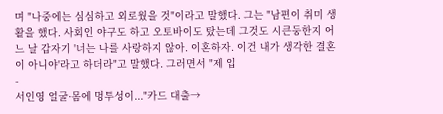며 "나중에는 심심하고 외로웠을 것"이라고 말했다. 그는 "남편이 취미 생활을 했다. 사회인 야구도 하고 오토바이도 탔는데 그것도 시큰둥한지 어느 날 갑자기 '너는 나를 사랑하지 않아. 이혼하자. 이건 내가 생각한 결혼이 아니야'라고 하더라"고 말했다. 그러면서 "제 입
-
서인영 얼굴·몸에 멍투성이..."카드 대출→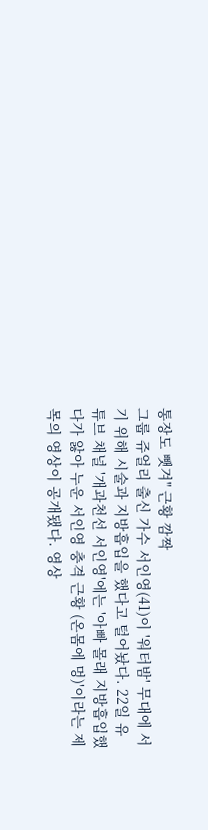통장도 뺏겨" 근황 깜짝
그룹 쥬얼리 출신 가수 서인영(41)이 '워터밤' 무대에 서기 위해 시술과 지방흡입을 했다고 털어놨다. 22일 유튜브 채널 '개과천선 서인영'에는 '아빠 몰래 지방흡입했다가 앓아 누운 서인영 충격 근황 (온몸에 멍)'이라는 제목의 영상이 공개됐다. 영상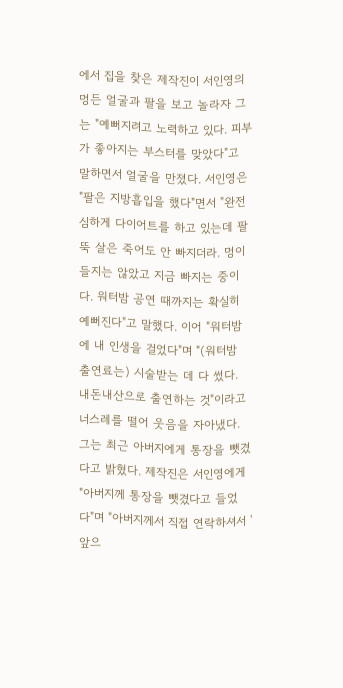에서 집을 찾은 제작진이 서인영의 멍든 얼굴과 팔을 보고 놀라자 그는 "예뻐지려고 노력하고 있다. 피부가 좋아지는 부스터를 맞았다"고 말하면서 얼굴을 만졌다. 서인영은 "팔은 지방흡입을 했다"면서 "완전 심하게 다이어트를 하고 있는데 팔뚝 살은 죽어도 안 빠지더라. 멍이 들지는 않았고 지금 빠지는 중이다. 워터밤 공연 때까지는 확실히 예뻐진다"고 말했다. 이어 "워터밤에 내 인생을 걸었다"며 "(워터밤 출연료는) 시술받는 데 다 썼다. 내돈내산으로 출연하는 것"이라고 너스레를 떨어 웃음을 자아냈다. 그는 최근 아버지에게 통장을 뺏겼다고 밝혔다. 제작진은 서인영에게 "아버지께 통장을 뺏겼다고 들었다"며 "아버지께서 직접 연락하셔서 '앞으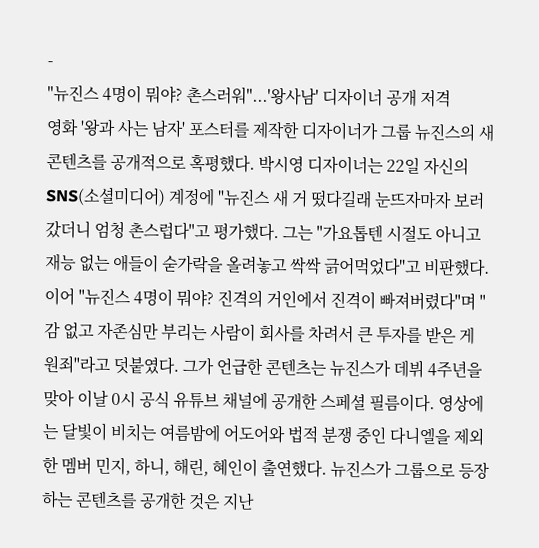-
"뉴진스 4명이 뭐야? 촌스러워"...'왕사남' 디자이너 공개 저격
영화 '왕과 사는 남자' 포스터를 제작한 디자이너가 그룹 뉴진스의 새 콘텐츠를 공개적으로 혹평했다. 박시영 디자이너는 22일 자신의 SNS(소셜미디어) 계정에 "뉴진스 새 거 떴다길래 눈뜨자마자 보러 갔더니 엄청 촌스럽다"고 평가했다. 그는 "가요톱텐 시절도 아니고 재능 없는 애들이 숟가락을 올려놓고 싹싹 긁어먹었다"고 비판했다. 이어 "뉴진스 4명이 뭐야? 진격의 거인에서 진격이 빠져버렸다"며 "감 없고 자존심만 부리는 사람이 회사를 차려서 큰 투자를 받은 게 원죄"라고 덧붙였다. 그가 언급한 콘텐츠는 뉴진스가 데뷔 4주년을 맞아 이날 0시 공식 유튜브 채널에 공개한 스페셜 필름이다. 영상에는 달빛이 비치는 여름밤에 어도어와 법적 분쟁 중인 다니엘을 제외한 멤버 민지, 하니, 해린, 혜인이 출연했다. 뉴진스가 그룹으로 등장하는 콘텐츠를 공개한 것은 지난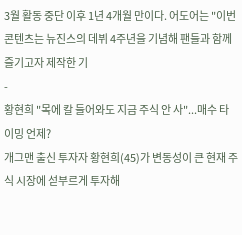3월 활동 중단 이후 1년 4개월 만이다. 어도어는 "이번 콘텐츠는 뉴진스의 데뷔 4주년을 기념해 팬들과 함께 즐기고자 제작한 기
-
황현희 "목에 칼 들어와도 지금 주식 안 사"...매수 타이밍 언제?
개그맨 출신 투자자 황현희(45)가 변동성이 큰 현재 주식 시장에 섣부르게 투자해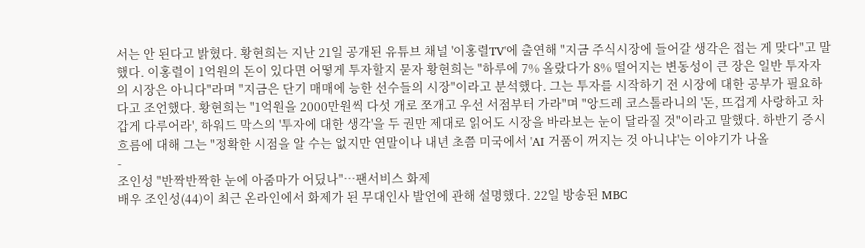서는 안 된다고 밝혔다. 황현희는 지난 21일 공개된 유튜브 채널 '이홍렬TV'에 출연해 "지금 주식시장에 들어갈 생각은 접는 게 맞다"고 말했다. 이홍렬이 1억원의 돈이 있다면 어떻게 투자할지 묻자 황현희는 "하루에 7% 올랐다가 8% 떨어지는 변동성이 큰 장은 일반 투자자의 시장은 아니다"라며 "지금은 단기 매매에 능한 선수들의 시장"이라고 분석했다. 그는 투자를 시작하기 전 시장에 대한 공부가 필요하다고 조언했다. 황현희는 "1억원을 2000만원씩 다섯 개로 쪼개고 우선 서점부터 가라"며 "앙드레 코스톨라니의 '돈, 뜨겁게 사랑하고 차갑게 다루어라', 하워드 막스의 '투자에 대한 생각'을 두 권만 제대로 읽어도 시장을 바라보는 눈이 달라질 것"이라고 말했다. 하반기 증시 흐름에 대해 그는 "정확한 시점을 알 수는 없지만 연말이나 내년 초쯤 미국에서 'AI 거품이 꺼지는 것 아니냐'는 이야기가 나올
-
조인성 "반짝반짝한 눈에 아줌마가 어딨나"…팬서비스 화제
배우 조인성(44)이 최근 온라인에서 화제가 된 무대인사 발언에 관해 설명했다. 22일 방송된 MBC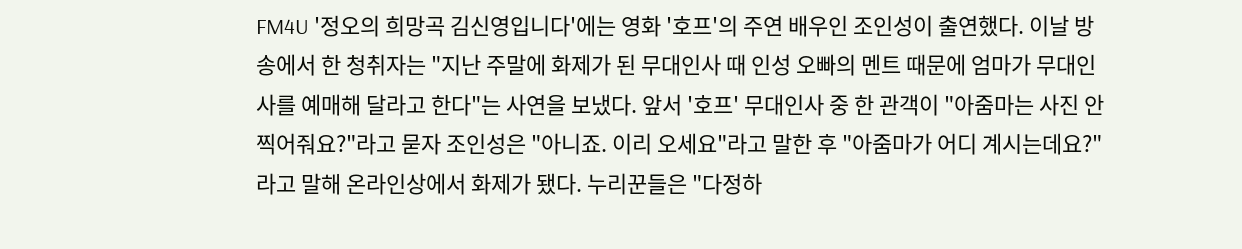FM4U '정오의 희망곡 김신영입니다'에는 영화 '호프'의 주연 배우인 조인성이 출연했다. 이날 방송에서 한 청취자는 "지난 주말에 화제가 된 무대인사 때 인성 오빠의 멘트 때문에 엄마가 무대인사를 예매해 달라고 한다"는 사연을 보냈다. 앞서 '호프' 무대인사 중 한 관객이 "아줌마는 사진 안 찍어줘요?"라고 묻자 조인성은 "아니죠. 이리 오세요"라고 말한 후 "아줌마가 어디 계시는데요?"라고 말해 온라인상에서 화제가 됐다. 누리꾼들은 "다정하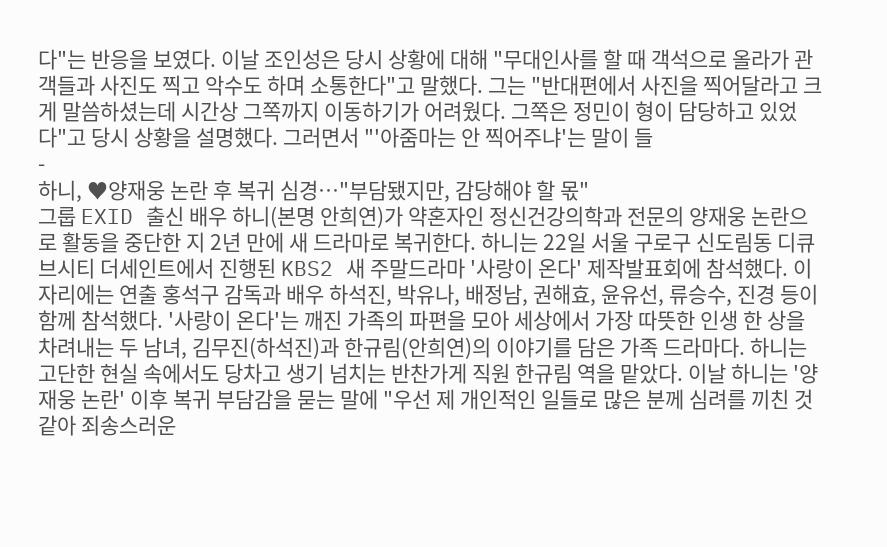다"는 반응을 보였다. 이날 조인성은 당시 상황에 대해 "무대인사를 할 때 객석으로 올라가 관객들과 사진도 찍고 악수도 하며 소통한다"고 말했다. 그는 "반대편에서 사진을 찍어달라고 크게 말씀하셨는데 시간상 그쪽까지 이동하기가 어려웠다. 그쪽은 정민이 형이 담당하고 있었다"고 당시 상황을 설명했다. 그러면서 "'아줌마는 안 찍어주냐'는 말이 들
-
하니, ♥양재웅 논란 후 복귀 심경…"부담됐지만, 감당해야 할 몫"
그룹 EXID 출신 배우 하니(본명 안희연)가 약혼자인 정신건강의학과 전문의 양재웅 논란으로 활동을 중단한 지 2년 만에 새 드라마로 복귀한다. 하니는 22일 서울 구로구 신도림동 디큐브시티 더세인트에서 진행된 KBS2 새 주말드라마 '사랑이 온다' 제작발표회에 참석했다. 이 자리에는 연출 홍석구 감독과 배우 하석진, 박유나, 배정남, 권해효, 윤유선, 류승수, 진경 등이 함께 참석했다. '사랑이 온다'는 깨진 가족의 파편을 모아 세상에서 가장 따뜻한 인생 한 상을 차려내는 두 남녀, 김무진(하석진)과 한규림(안희연)의 이야기를 담은 가족 드라마다. 하니는 고단한 현실 속에서도 당차고 생기 넘치는 반찬가게 직원 한규림 역을 맡았다. 이날 하니는 '양재웅 논란' 이후 복귀 부담감을 묻는 말에 "우선 제 개인적인 일들로 많은 분께 심려를 끼친 것 같아 죄송스러운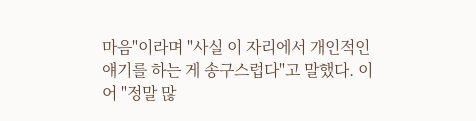마음"이라며 "사실 이 자리에서 개인적인 얘기를 하는 게 송구스럽다"고 말했다. 이어 "정말 많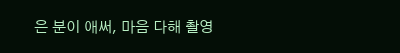은 분이 애써, 마음 다해 촬영